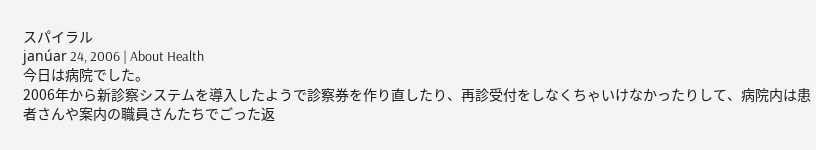スパイラル
janúar 24, 2006 | About Health
今日は病院でした。
2006年から新診察システムを導入したようで診察券を作り直したり、再診受付をしなくちゃいけなかったりして、病院内は患者さんや案内の職員さんたちでごった返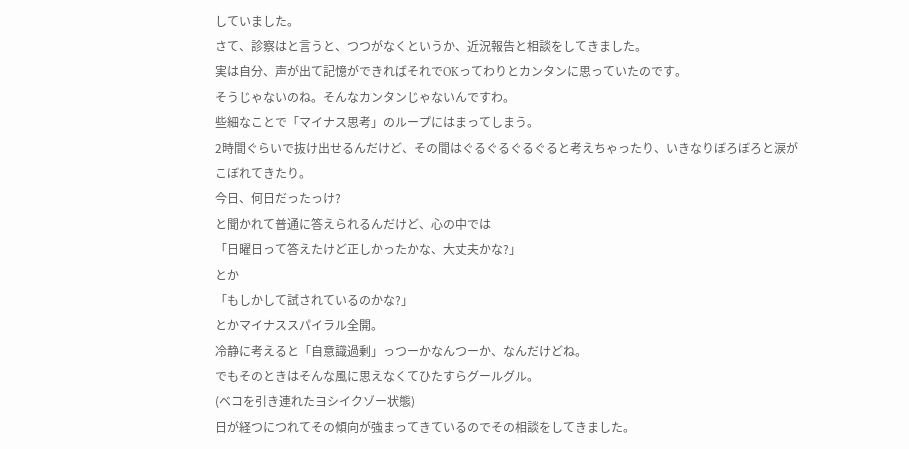していました。
さて、診察はと言うと、つつがなくというか、近況報告と相談をしてきました。
実は自分、声が出て記憶ができればそれでOKってわりとカンタンに思っていたのです。
そうじゃないのね。そんなカンタンじゃないんですわ。
些細なことで「マイナス思考」のループにはまってしまう。
2時間ぐらいで抜け出せるんだけど、その間はぐるぐるぐるぐると考えちゃったり、いきなりぼろぼろと涙がこぼれてきたり。
今日、何日だったっけ?
と聞かれて普通に答えられるんだけど、心の中では
「日曜日って答えたけど正しかったかな、大丈夫かな?」
とか
「もしかして試されているのかな?」
とかマイナススパイラル全開。
冷静に考えると「自意識過剰」っつーかなんつーか、なんだけどね。
でもそのときはそんな風に思えなくてひたすらグールグル。
(ベコを引き連れたヨシイクゾー状態)
日が経つにつれてその傾向が強まってきているのでその相談をしてきました。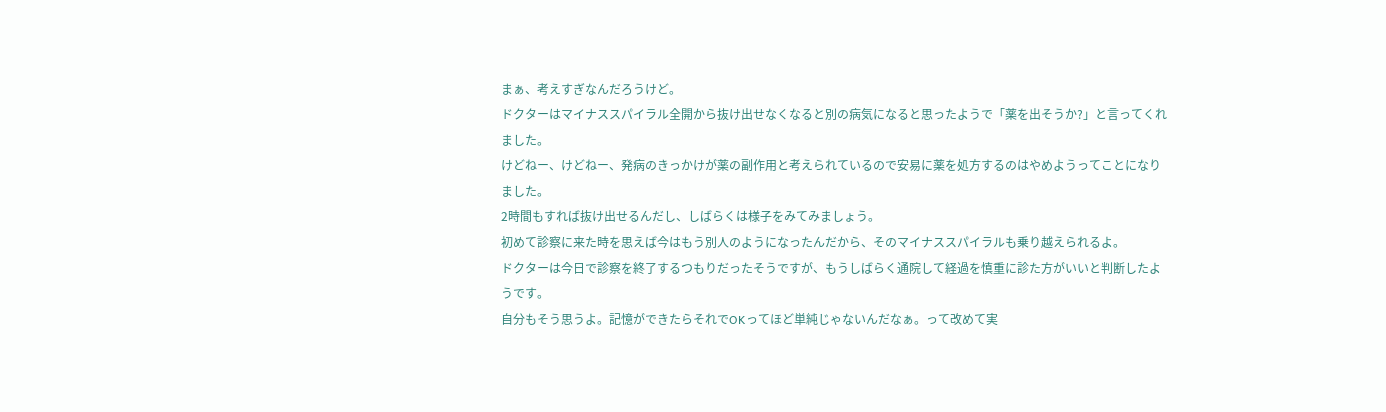まぁ、考えすぎなんだろうけど。
ドクターはマイナススパイラル全開から抜け出せなくなると別の病気になると思ったようで「薬を出そうか?」と言ってくれました。
けどねー、けどねー、発病のきっかけが薬の副作用と考えられているので安易に薬を処方するのはやめようってことになりました。
2時間もすれば抜け出せるんだし、しばらくは様子をみてみましょう。
初めて診察に来た時を思えば今はもう別人のようになったんだから、そのマイナススパイラルも乗り越えられるよ。
ドクターは今日で診察を終了するつもりだったそうですが、もうしばらく通院して経過を慎重に診た方がいいと判断したようです。
自分もそう思うよ。記憶ができたらそれでOKってほど単純じゃないんだなぁ。って改めて実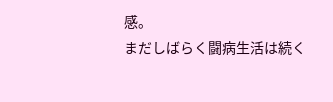感。
まだしばらく闘病生活は続く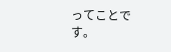ってことです。